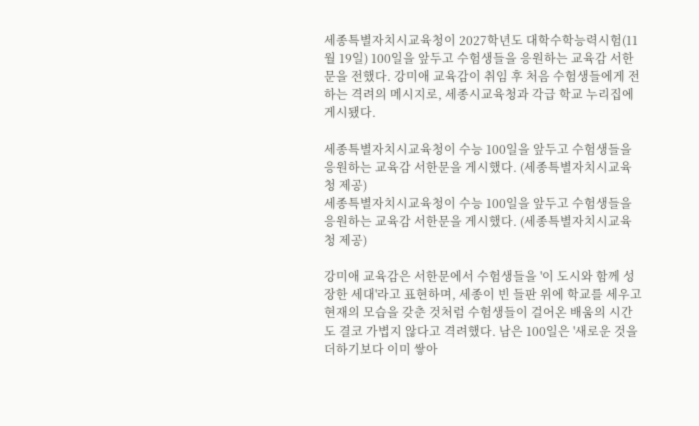세종특별자치시교육청이 2027학년도 대학수학능력시험(11월 19일) 100일을 앞두고 수험생들을 응원하는 교육감 서한문을 전했다. 강미애 교육감이 취임 후 처음 수험생들에게 전하는 격려의 메시지로, 세종시교육청과 각급 학교 누리집에 게시됐다.

세종특별자치시교육청이 수능 100일을 앞두고 수험생들을 응원하는 교육감 서한문을 게시했다. (세종특별자치시교육청 제공)
세종특별자치시교육청이 수능 100일을 앞두고 수험생들을 응원하는 교육감 서한문을 게시했다. (세종특별자치시교육청 제공)

강미애 교육감은 서한문에서 수험생들을 '이 도시와 함께 성장한 세대'라고 표현하며, 세종이 빈 들판 위에 학교를 세우고 현재의 모습을 갖춘 것처럼 수험생들이 걸어온 배움의 시간도 결코 가볍지 않다고 격려했다. 남은 100일은 '새로운 것을 더하기보다 이미 쌓아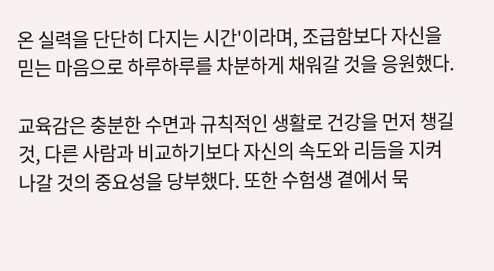온 실력을 단단히 다지는 시간'이라며, 조급함보다 자신을 믿는 마음으로 하루하루를 차분하게 채워갈 것을 응원했다.

교육감은 충분한 수면과 규칙적인 생활로 건강을 먼저 챙길 것, 다른 사람과 비교하기보다 자신의 속도와 리듬을 지켜나갈 것의 중요성을 당부했다. 또한 수험생 곁에서 묵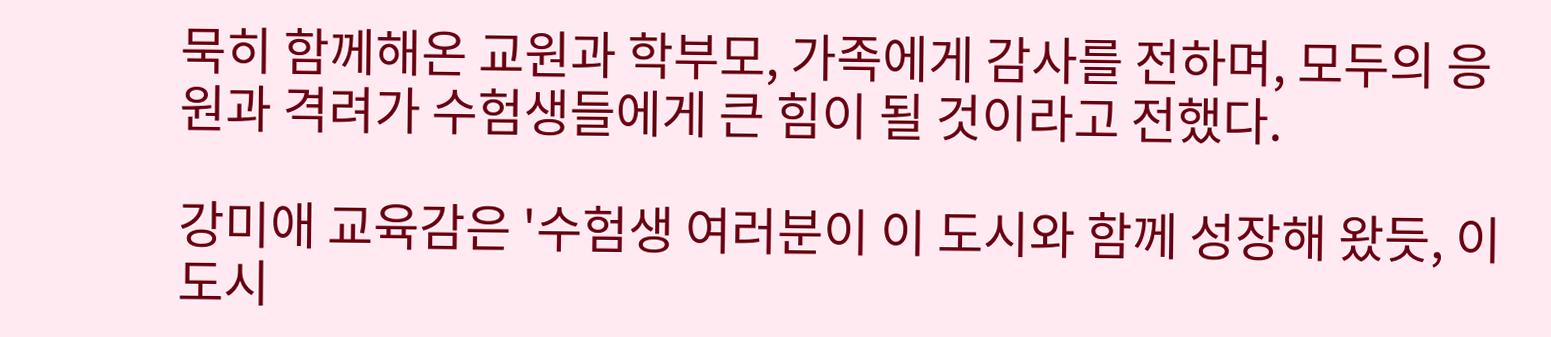묵히 함께해온 교원과 학부모, 가족에게 감사를 전하며, 모두의 응원과 격려가 수험생들에게 큰 힘이 될 것이라고 전했다.

강미애 교육감은 '수험생 여러분이 이 도시와 함께 성장해 왔듯, 이 도시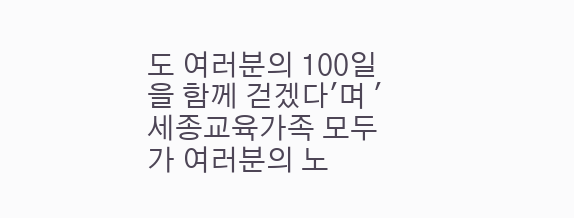도 여러분의 100일을 함께 걷겠다'며 '세종교육가족 모두가 여러분의 노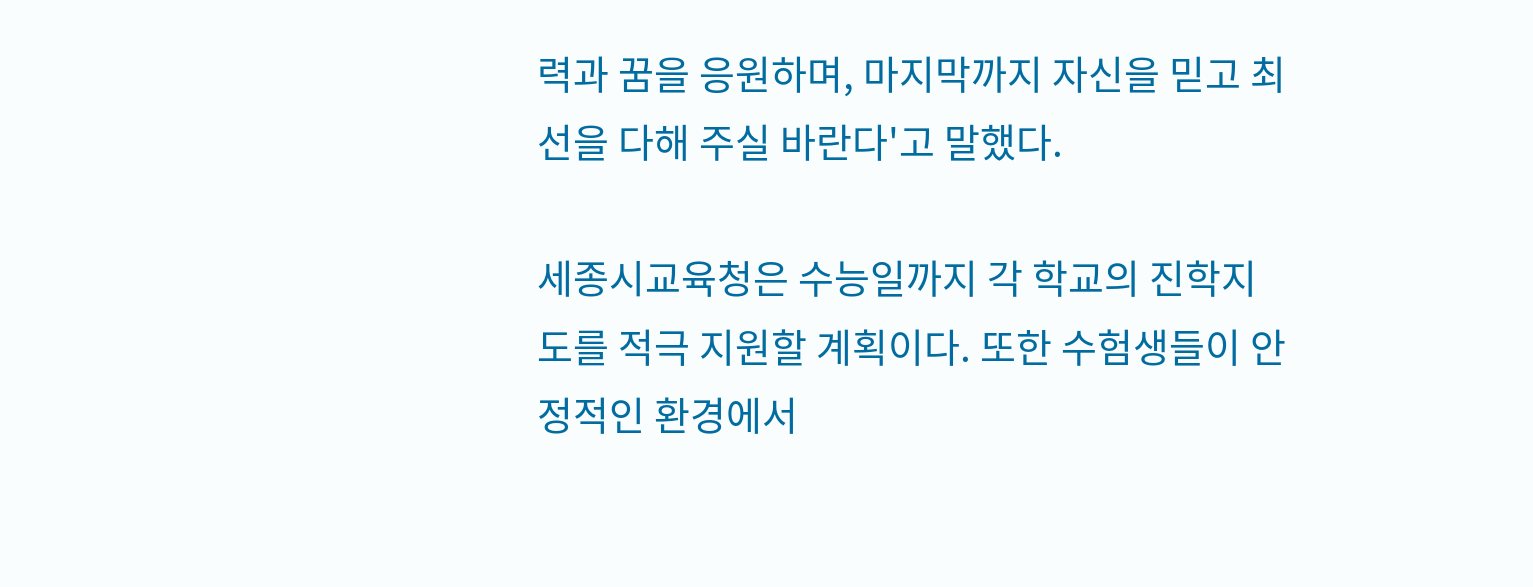력과 꿈을 응원하며, 마지막까지 자신을 믿고 최선을 다해 주실 바란다'고 말했다.

세종시교육청은 수능일까지 각 학교의 진학지도를 적극 지원할 계획이다. 또한 수험생들이 안정적인 환경에서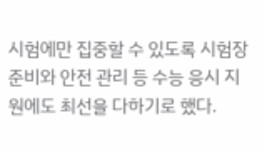시험에만 집중할 수 있도록 시험장 준비와 안전 관리 등 수능 응시 지원에도 최선을 다하기로 했다.